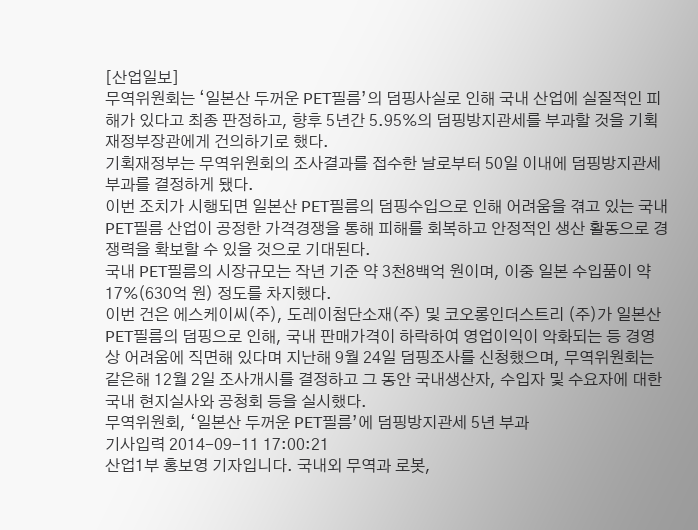[산업일보]
무역위원회는 ‘일본산 두꺼운 PET필름’의 덤핑사실로 인해 국내 산업에 실질적인 피해가 있다고 최종 판정하고, 향후 5년간 5.95%의 덤핑방지관세를 부과할 것을 기획재정부장관에게 건의하기로 했다.
기획재정부는 무역위원회의 조사결과를 접수한 날로부터 50일 이내에 덤핑방지관세 부과를 결정하게 됐다.
이번 조치가 시행되면 일본산 PET필름의 덤핑수입으로 인해 어려움을 겪고 있는 국내 PET필름 산업이 공정한 가격경쟁을 통해 피해를 회복하고 안정적인 생산 활동으로 경쟁력을 확보할 수 있을 것으로 기대된다.
국내 PET필름의 시장규모는 작년 기준 약 3천8백억 원이며, 이중 일본 수입품이 약 17%(630억 원) 정도를 차지했다.
이번 건은 에스케이씨(주), 도레이첨단소재(주) 및 코오롱인더스트리 (주)가 일본산 PET필름의 덤핑으로 인해, 국내 판매가격이 하락하여 영업이익이 악화되는 등 경영상 어려움에 직면해 있다며 지난해 9월 24일 덤핑조사를 신청했으며, 무역위원회는 같은해 12월 2일 조사개시를 결정하고 그 동안 국내생산자, 수입자 및 수요자에 대한 국내 현지실사와 공청회 등을 실시했다.
무역위원회, ‘일본산 두꺼운 PET필름’에 덤핑방지관세 5년 부과
기사입력 2014-09-11 17:00:21
산업1부 홍보영 기자입니다. 국내외 무역과 로봇,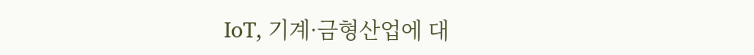IoT, 기계·금형산업에 대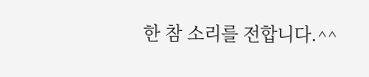한 참 소리를 전합니다.^^